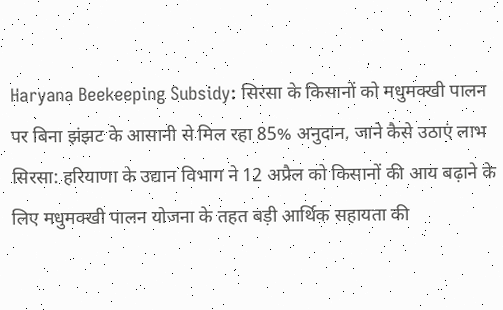Haryana Beekeeping Subsidy: सिरसा के किसानों को मधुमक्खी पालन पर बिना झंझट के आसानी से मिल रहा 85% अनुदान, जाने कैसे उठाएं लाभ
सिरसा: हरियाणा के उद्यान विभाग ने 12 अप्रैल को किसानों की आय बढ़ाने के लिए मधुमक्खी पालन योजना के तहत बड़ी आर्थिक सहायता की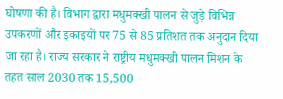घोषणा की है। विभाग द्वारा मधुमक्खी पालन से जुड़े विभिन्न उपकरणों और इकाइयों पर 75 से 85 प्रतिशत तक अनुदान दिया जा रहा है। राज्य सरकार ने राष्ट्रीय मधुमक्खी पालन मिशन के तहत साल 2030 तक 15,500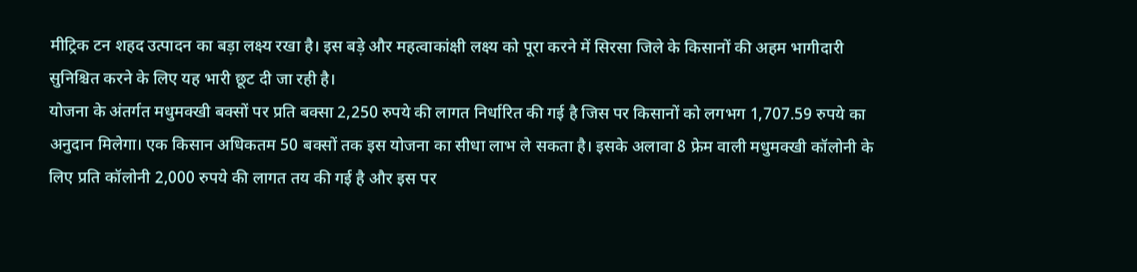मीट्रिक टन शहद उत्पादन का बड़ा लक्ष्य रखा है। इस बड़े और महत्वाकांक्षी लक्ष्य को पूरा करने में सिरसा जिले के किसानों की अहम भागीदारी सुनिश्चित करने के लिए यह भारी छूट दी जा रही है।
योजना के अंतर्गत मधुमक्खी बक्सों पर प्रति बक्सा 2,250 रुपये की लागत निर्धारित की गई है जिस पर किसानों को लगभग 1,707.59 रुपये का अनुदान मिलेगा। एक किसान अधिकतम 50 बक्सों तक इस योजना का सीधा लाभ ले सकता है। इसके अलावा 8 फ्रेम वाली मधुमक्खी कॉलोनी के लिए प्रति कॉलोनी 2,000 रुपये की लागत तय की गई है और इस पर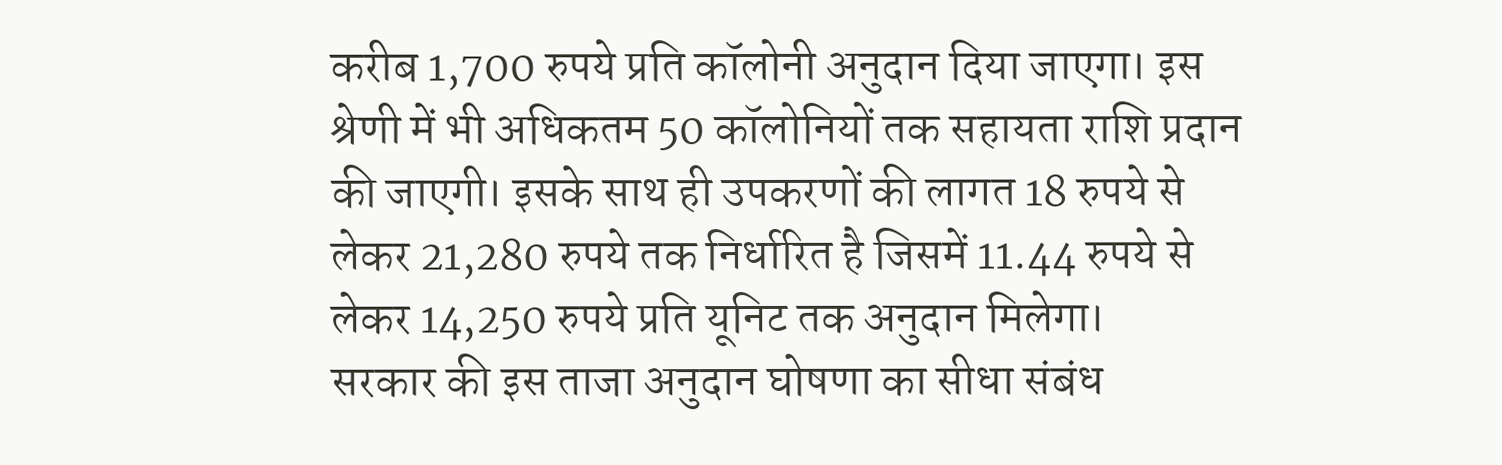करीब 1,700 रुपये प्रति कॉलोनी अनुदान दिया जाएगा। इस श्रेणी में भी अधिकतम 50 कॉलोनियों तक सहायता राशि प्रदान की जाएगी। इसके साथ ही उपकरणों की लागत 18 रुपये से लेकर 21,280 रुपये तक निर्धारित है जिसमें 11.44 रुपये से लेकर 14,250 रुपये प्रति यूनिट तक अनुदान मिलेगा।
सरकार की इस ताजा अनुदान घोषणा का सीधा संबंध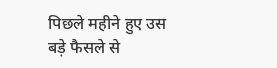पिछले महीने हुए उस बड़े फैसले से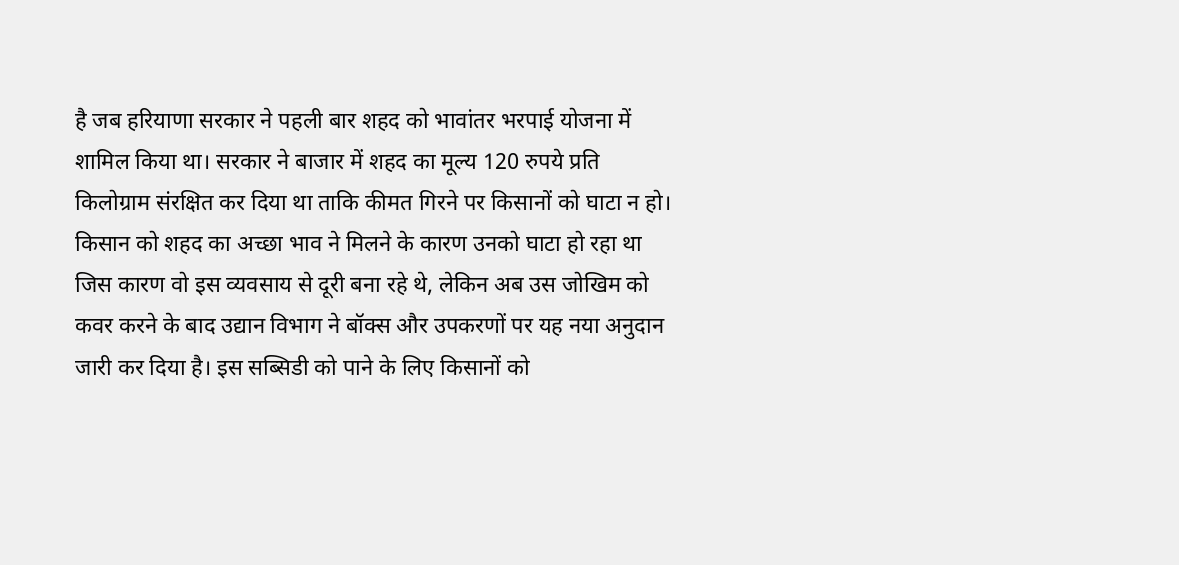है जब हरियाणा सरकार ने पहली बार शहद को भावांतर भरपाई योजना में शामिल किया था। सरकार ने बाजार में शहद का मूल्य 120 रुपये प्रति किलोग्राम संरक्षित कर दिया था ताकि कीमत गिरने पर किसानों को घाटा न हो। किसान को शहद का अच्छा भाव ने मिलने के कारण उनको घाटा हो रहा था जिस कारण वो इस व्यवसाय से दूरी बना रहे थे, लेकिन अब उस जोखिम को कवर करने के बाद उद्यान विभाग ने बॉक्स और उपकरणों पर यह नया अनुदान जारी कर दिया है। इस सब्सिडी को पाने के लिए किसानों को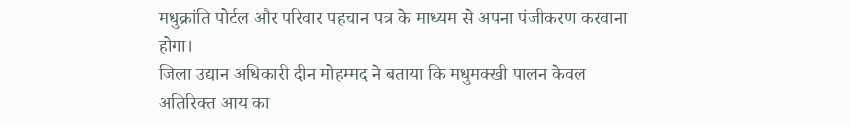मधुक्रांति पोर्टल और परिवार पहचान पत्र के माध्यम से अपना पंजीकरण करवाना होगा।
जिला उद्यान अधिकारी दीन मोहम्मद ने बताया कि मधुमक्खी पालन केवल अतिरिक्त आय का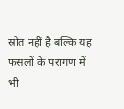स्रोत नहीं है बल्कि यह फसलों के परागण में भी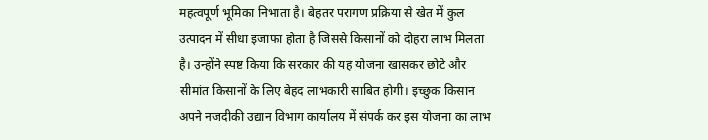महत्वपूर्ण भूमिका निभाता है। बेहतर परागण प्रक्रिया से खेत में कुल उत्पादन में सीधा इजाफा होता है जिससे किसानों को दोहरा लाभ मिलता है। उन्होंने स्पष्ट किया कि सरकार की यह योजना खासकर छोटे और सीमांत किसानों के लिए बेहद लाभकारी साबित होगी। इच्छुक किसान अपने नजदीकी उद्यान विभाग कार्यालय में संपर्क कर इस योजना का लाभ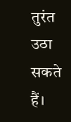तुरंत उठा सकते हैं।